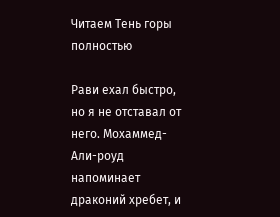Читаем Тень горы полностью

Рави ехал быстро, но я не отставал от него. Мохаммед-Али-роуд напоминает драконий хребет, и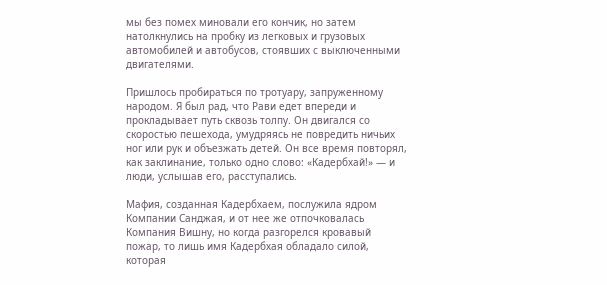мы без помех миновали его кончик, но затем натолкнулись на пробку из легковых и грузовых автомобилей и автобусов, стоявших с выключенными двигателями.

Пришлось пробираться по тротуару, запруженному народом. Я был рад, что Рави едет впереди и прокладывает путь сквозь толпу. Он двигался со скоростью пешехода, умудряясь не повредить ничьих ног или рук и объезжать детей. Он все время повторял, как заклинание, только одно слово: «Кадербхай!» — и люди, услышав его, расступались.

Мафия, созданная Кадербхаем, послужила ядром Компании Санджая, и от нее же отпочковалась Компания Вишну, но когда разгорелся кровавый пожар, то лишь имя Кадербхая обладало силой, которая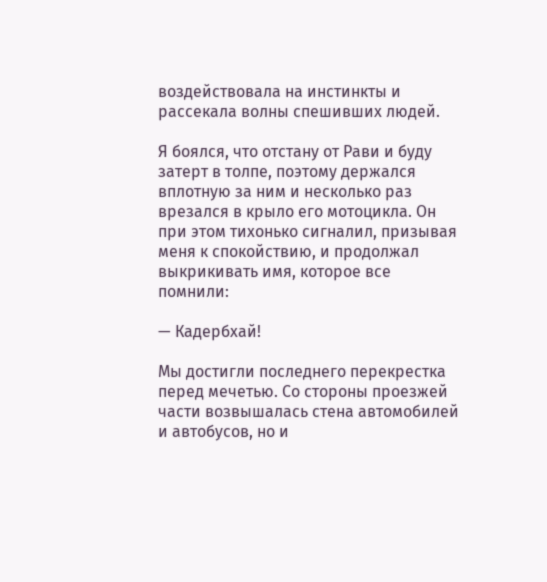воздействовала на инстинкты и рассекала волны спешивших людей.

Я боялся, что отстану от Рави и буду затерт в толпе, поэтому держался вплотную за ним и несколько раз врезался в крыло его мотоцикла. Он при этом тихонько сигналил, призывая меня к спокойствию, и продолжал выкрикивать имя, которое все помнили:

— Кадербхай!

Мы достигли последнего перекрестка перед мечетью. Со стороны проезжей части возвышалась стена автомобилей и автобусов, но и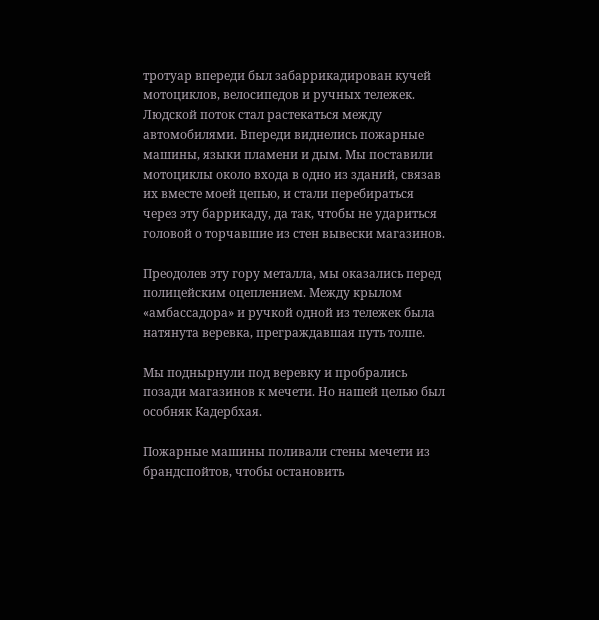тротуар впереди был забаррикадирован кучей мотоциклов, велосипедов и ручных тележек. Людской поток стал растекаться между автомобилями. Впереди виднелись пожарные машины, языки пламени и дым. Мы поставили мотоциклы около входа в одно из зданий, связав их вместе моей цепью, и стали перебираться через эту баррикаду, да так, чтобы не удариться головой о торчавшие из стен вывески магазинов.

Преодолев эту гору металла, мы оказались перед полицейским оцеплением. Между крылом «амбассадора» и ручкой одной из тележек была натянута веревка, преграждавшая путь толпе.

Мы поднырнули под веревку и пробрались позади магазинов к мечети. Но нашей целью был особняк Кадербхая.

Пожарные машины поливали стены мечети из брандспойтов, чтобы остановить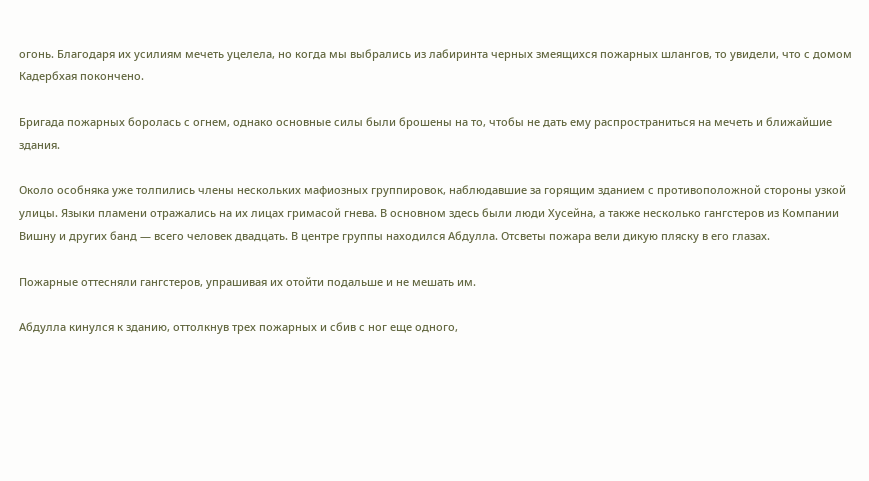огонь. Благодаря их усилиям мечеть уцелела, но когда мы выбрались из лабиринта черных змеящихся пожарных шлангов, то увидели, что с домом Кадербхая покончено.

Бригада пожарных боролась с огнем, однако основные силы были брошены на то, чтобы не дать ему распространиться на мечеть и ближайшие здания.

Около особняка уже толпились члены нескольких мафиозных группировок, наблюдавшие за горящим зданием с противоположной стороны узкой улицы. Языки пламени отражались на их лицах гримасой гнева. В основном здесь были люди Хусейна, а также несколько гангстеров из Компании Вишну и других банд — всего человек двадцать. В центре группы находился Абдулла. Отсветы пожара вели дикую пляску в его глазах.

Пожарные оттесняли гангстеров, упрашивая их отойти подальше и не мешать им.

Абдулла кинулся к зданию, оттолкнув трех пожарных и сбив с ног еще одного,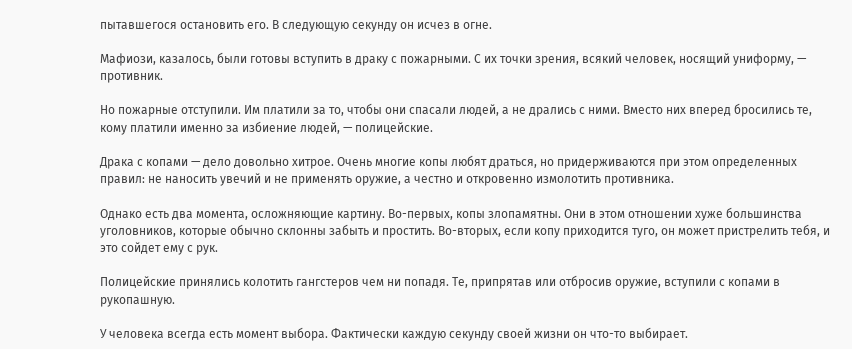пытавшегося остановить его. В следующую секунду он исчез в огне.

Мафиози, казалось, были готовы вступить в драку с пожарными. С их точки зрения, всякий человек, носящий униформу, — противник.

Но пожарные отступили. Им платили за то, чтобы они спасали людей, а не дрались с ними. Вместо них вперед бросились те, кому платили именно за избиение людей, — полицейские.

Драка с копами — дело довольно хитрое. Очень многие копы любят драться, но придерживаются при этом определенных правил: не наносить увечий и не применять оружие, а честно и откровенно измолотить противника.

Однако есть два момента, осложняющие картину. Во-первых, копы злопамятны. Они в этом отношении хуже большинства уголовников, которые обычно склонны забыть и простить. Во-вторых, если копу приходится туго, он может пристрелить тебя, и это сойдет ему с рук.

Полицейские принялись колотить гангстеров чем ни попадя. Те, припрятав или отбросив оружие, вступили с копами в рукопашную.

У человека всегда есть момент выбора. Фактически каждую секунду своей жизни он что-то выбирает.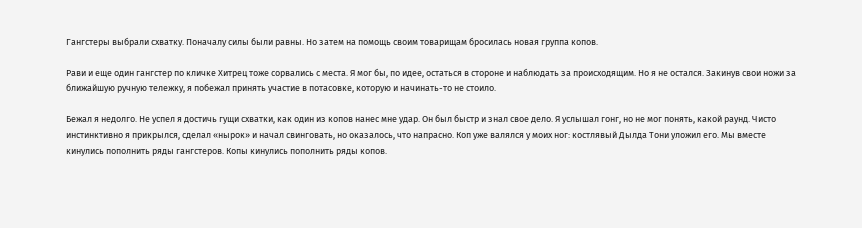Гангстеры выбрали схватку. Поначалу силы были равны. Но затем на помощь своим товарищам бросилась новая группа копов.

Рави и еще один гангстер по кличке Хитрец тоже сорвались с места. Я мог бы, по идее, остаться в стороне и наблюдать за происходящим. Но я не остался. Закинув свои ножи за ближайшую ручную тележку, я побежал принять участие в потасовке, которую и начинать-то не стоило.

Бежал я недолго. Не успел я достичь гущи схватки, как один из копов нанес мне удар. Он был быстр и знал свое дело. Я услышал гонг, но не мог понять, какой раунд. Чисто инстинктивно я прикрылся, сделал «нырок» и начал свинговать, но оказалось, что напрасно. Коп уже валялся у моих ног: костлявый Дылда Тони уложил его. Мы вместе кинулись пополнить ряды гангстеров. Копы кинулись пополнить ряды копов.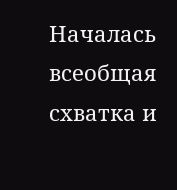Началась всеобщая схватка и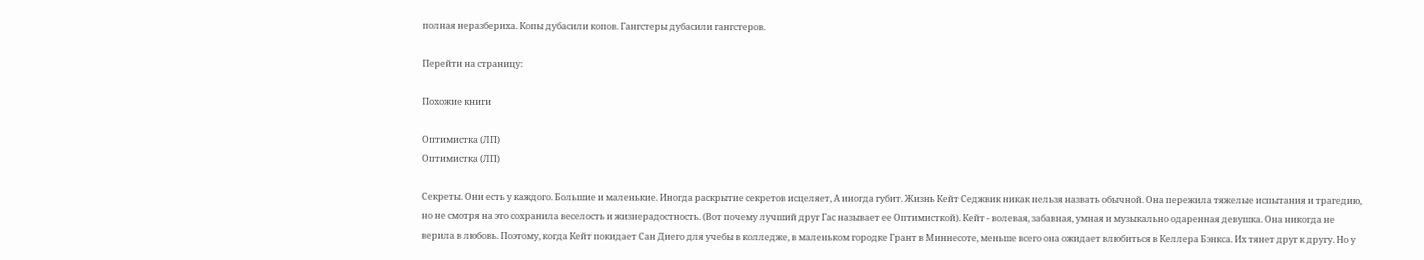полная неразбериха. Копы дубасили копов. Гангстеры дубасили гангстеров.

Перейти на страницу:

Похожие книги

Оптимистка (ЛП)
Оптимистка (ЛП)

Секреты. Они есть у каждого. Большие и маленькие. Иногда раскрытие секретов исцеляет, А иногда губит. Жизнь Кейт Седжвик никак нельзя назвать обычной. Она пережила тяжелые испытания и трагедию, но не смотря на это сохранила веселость и жизнерадостность. (Вот почему лучший друг Гас называет ее Оптимисткой). Кейт - волевая, забавная, умная и музыкально одаренная девушка. Она никогда не верила в любовь. Поэтому, когда Кейт покидает Сан Диего для учебы в колледже, в маленьком городке Грант в Миннесоте, меньше всего она ожидает влюбиться в Келлера Бэнкса. Их тянет друг к другу. Но у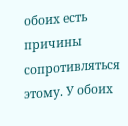обоих есть причины сопротивляться этому. У обоих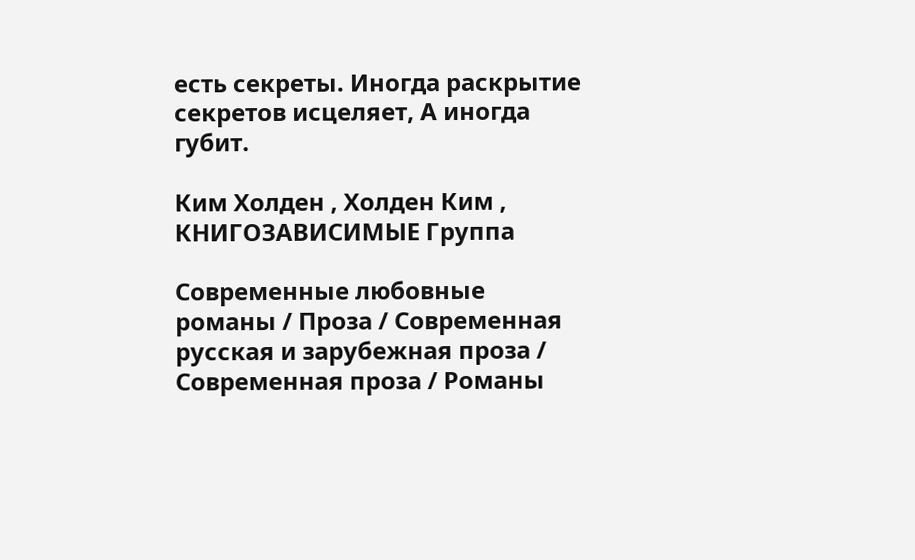есть секреты. Иногда раскрытие секретов исцеляет, А иногда губит.

Ким Холден , Холден Ким , КНИГОЗАВИСИМЫЕ Группа

Современные любовные романы / Проза / Современная русская и зарубежная проза / Современная проза / Романы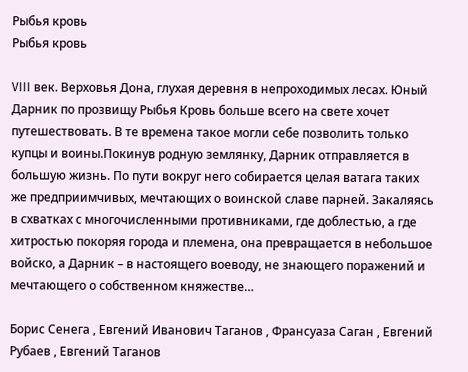Рыбья кровь
Рыбья кровь

VIII век. Верховья Дона, глухая деревня в непроходимых лесах. Юный Дарник по прозвищу Рыбья Кровь больше всего на свете хочет путешествовать. В те времена такое могли себе позволить только купцы и воины.Покинув родную землянку, Дарник отправляется в большую жизнь. По пути вокруг него собирается целая ватага таких же предприимчивых, мечтающих о воинской славе парней. Закаляясь в схватках с многочисленными противниками, где доблестью, а где хитростью покоряя города и племена, она превращается в небольшое войско, а Дарник – в настоящего воеводу, не знающего поражений и мечтающего о собственном княжестве…

Борис Сенега , Евгений Иванович Таганов , Франсуаза Саган , Евгений Рубаев , Евгений Таганов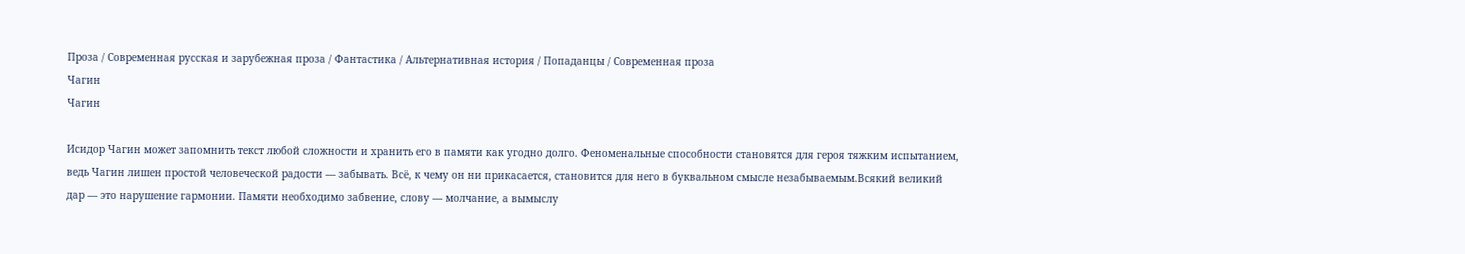Проза / Современная русская и зарубежная проза / Фантастика / Альтернативная история / Попаданцы / Современная проза
Чагин
Чагин

Исидор Чагин может запомнить текст любой сложности и хранить его в памяти как угодно долго. Феноменальные способности становятся для героя тяжким испытанием, ведь Чагин лишен простой человеческой радости — забывать. Всё, к чему он ни прикасается, становится для него в буквальном смысле незабываемым.Всякий великий дар — это нарушение гармонии. Памяти необходимо забвение, слову — молчание, а вымыслу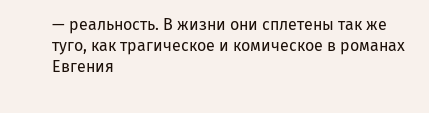— реальность. В жизни они сплетены так же туго, как трагическое и комическое в романах Евгения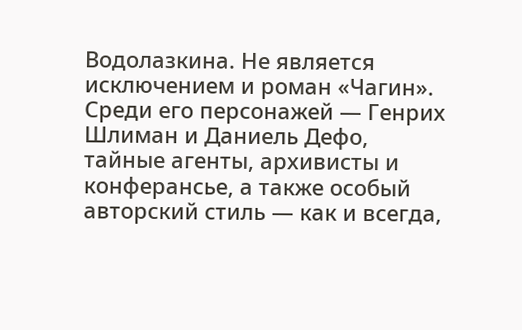Водолазкина. Не является исключением и роман «Чагин». Среди его персонажей — Генрих Шлиман и Даниель Дефо, тайные агенты, архивисты и конферансье, а также особый авторский стиль — как и всегда,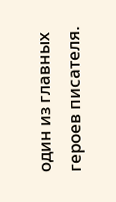один из главных героев писателя.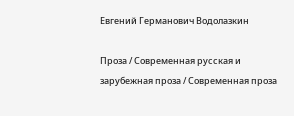Евгений Германович Водолазкин

Проза / Современная русская и зарубежная проза / Современная проза